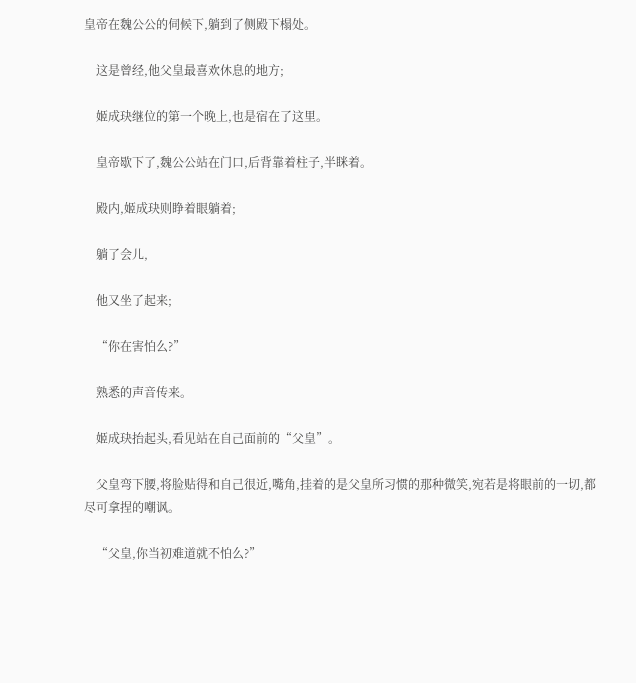皇帝在魏公公的伺候下,躺到了侧殿下榻处。

    这是曾经,他父皇最喜欢休息的地方;

    姬成玦继位的第一个晚上,也是宿在了这里。

    皇帝歇下了,魏公公站在门口,后背靠着柱子,半眯着。

    殿内,姬成玦则睁着眼躺着;

    躺了会儿,

    他又坐了起来;

    “你在害怕么?”

    熟悉的声音传来。

    姬成玦抬起头,看见站在自己面前的“父皇”。

    父皇弯下腰,将脸贴得和自己很近,嘴角,挂着的是父皇所习惯的那种微笑,宛若是将眼前的一切,都尽可拿捏的嘲讽。

    “父皇,你当初难道就不怕么?”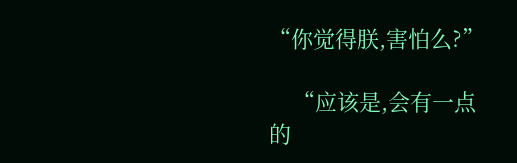“你觉得朕,害怕么?”

    “应该是,会有一点的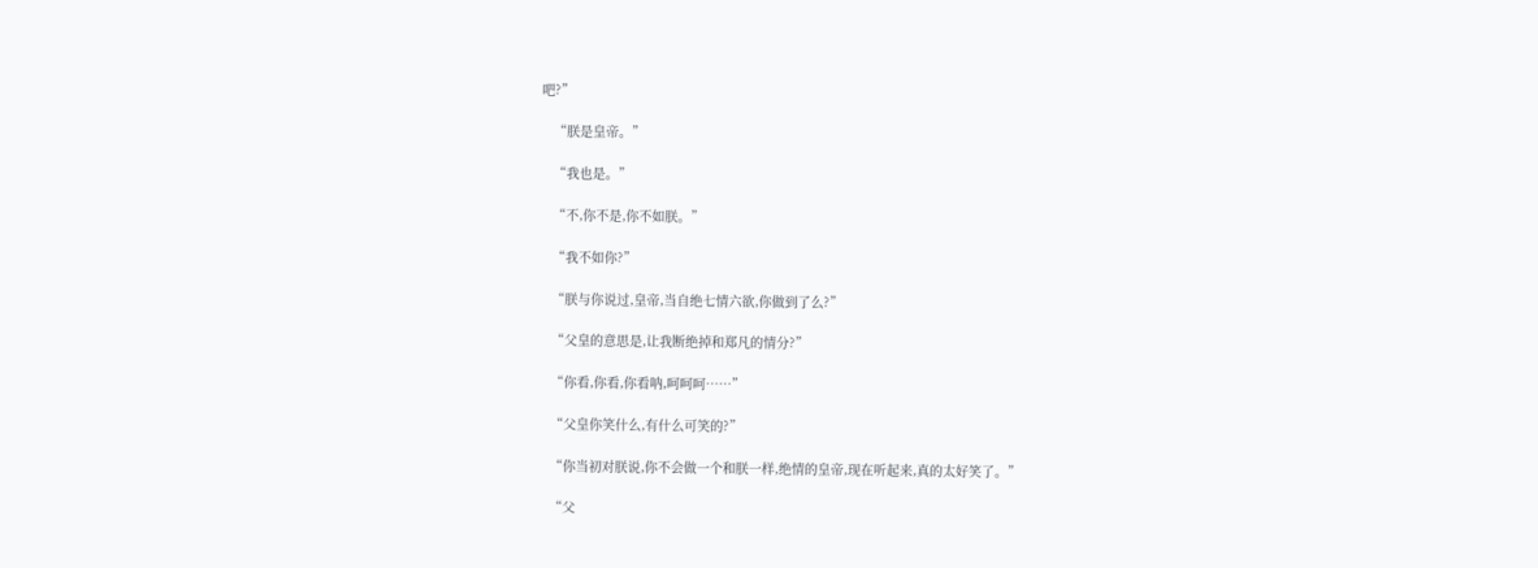吧?”

    “朕是皇帝。”

    “我也是。”

    “不,你不是,你不如朕。”

    “我不如你?”

    “朕与你说过,皇帝,当自绝七情六欲,你做到了么?”

    “父皇的意思是,让我断绝掉和郑凡的情分?”

    “你看,你看,你看呐,呵呵呵……”

    “父皇你笑什么,有什么可笑的?”

    “你当初对朕说,你不会做一个和朕一样,绝情的皇帝,现在听起来,真的太好笑了。”

    “父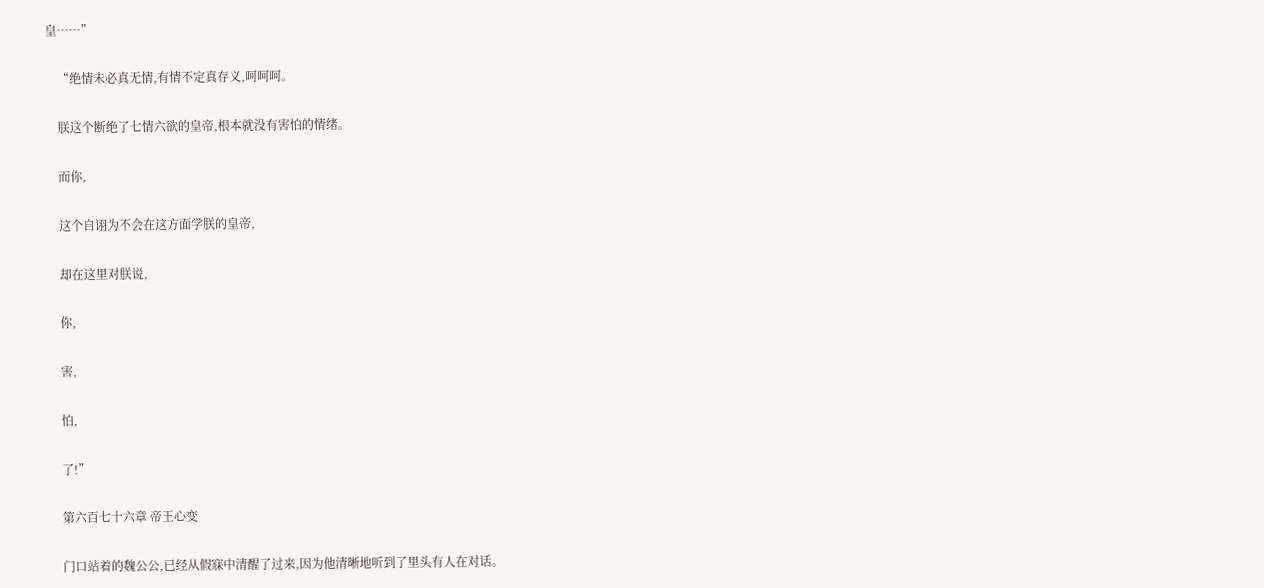皇……”

    “绝情未必真无情,有情不定真存义,呵呵呵。

    朕这个断绝了七情六欲的皇帝,根本就没有害怕的情绪。

    而你,

    这个自诩为不会在这方面学朕的皇帝,

    却在这里对朕说,

    你,

    害,

    怕,

    了!”

    第六百七十六章 帝王心变

    门口站着的魏公公,已经从假寐中清醒了过来,因为他清晰地听到了里头有人在对话。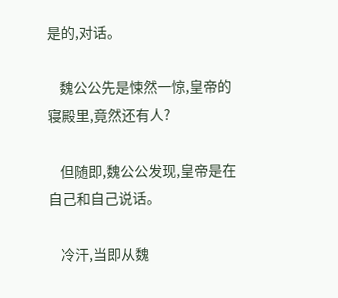是的,对话。

    魏公公先是悚然一惊,皇帝的寝殿里,竟然还有人?

    但随即,魏公公发现,皇帝是在自己和自己说话。

    冷汗,当即从魏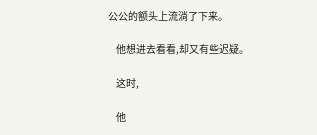公公的额头上流淌了下来。

    他想进去看看,却又有些迟疑。

    这时,

    他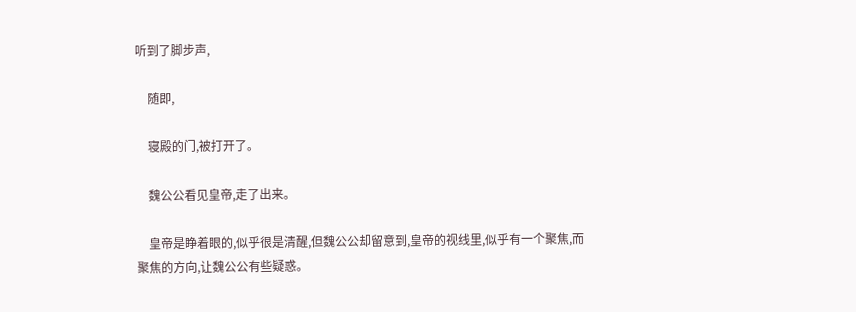听到了脚步声,

    随即,

    寝殿的门,被打开了。

    魏公公看见皇帝,走了出来。

    皇帝是睁着眼的,似乎很是清醒,但魏公公却留意到,皇帝的视线里,似乎有一个聚焦,而聚焦的方向,让魏公公有些疑惑。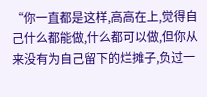“你一直都是这样,高高在上,觉得自己什么都能做,什么都可以做,但你从来没有为自己留下的烂摊子,负过一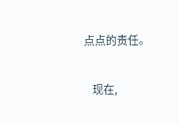点点的责任。

    现在,